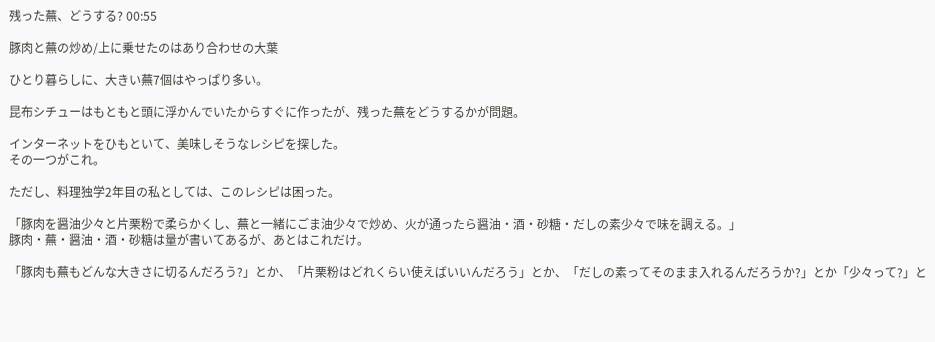残った蕪、どうする? 00:55

豚肉と蕪の炒め/上に乗せたのはあり合わせの大葉

ひとり暮らしに、大きい蕪7個はやっぱり多い。

昆布シチューはもともと頭に浮かんでいたからすぐに作ったが、残った蕪をどうするかが問題。

インターネットをひもといて、美味しそうなレシピを探した。
その一つがこれ。

ただし、料理独学2年目の私としては、このレシピは困った。

「豚肉を醤油少々と片栗粉で柔らかくし、蕪と一緒にごま油少々で炒め、火が通ったら醤油・酒・砂糖・だしの素少々で味を調える。」
豚肉・蕪・醤油・酒・砂糖は量が書いてあるが、あとはこれだけ。

「豚肉も蕪もどんな大きさに切るんだろう?」とか、「片栗粉はどれくらい使えばいいんだろう」とか、「だしの素ってそのまま入れるんだろうか?」とか「少々って?」と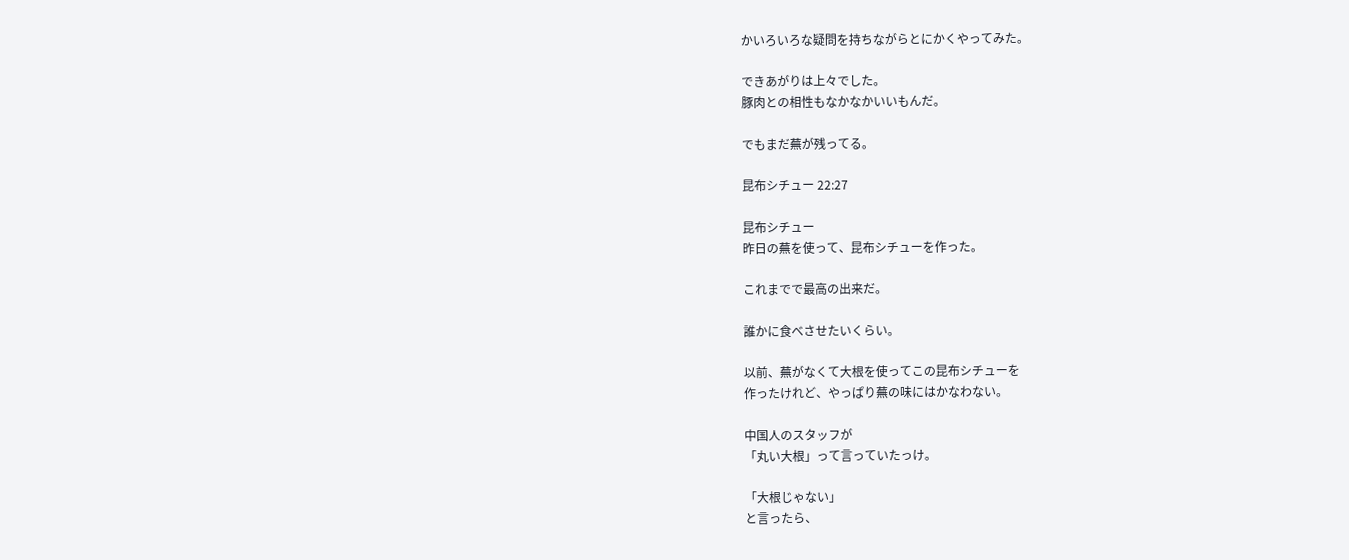かいろいろな疑問を持ちながらとにかくやってみた。

できあがりは上々でした。
豚肉との相性もなかなかいいもんだ。

でもまだ蕪が残ってる。

昆布シチュー 22:27

昆布シチュー
昨日の蕪を使って、昆布シチューを作った。

これまでで最高の出来だ。

誰かに食べさせたいくらい。

以前、蕪がなくて大根を使ってこの昆布シチューを
作ったけれど、やっぱり蕪の味にはかなわない。

中国人のスタッフが
「丸い大根」って言っていたっけ。

「大根じゃない」
と言ったら、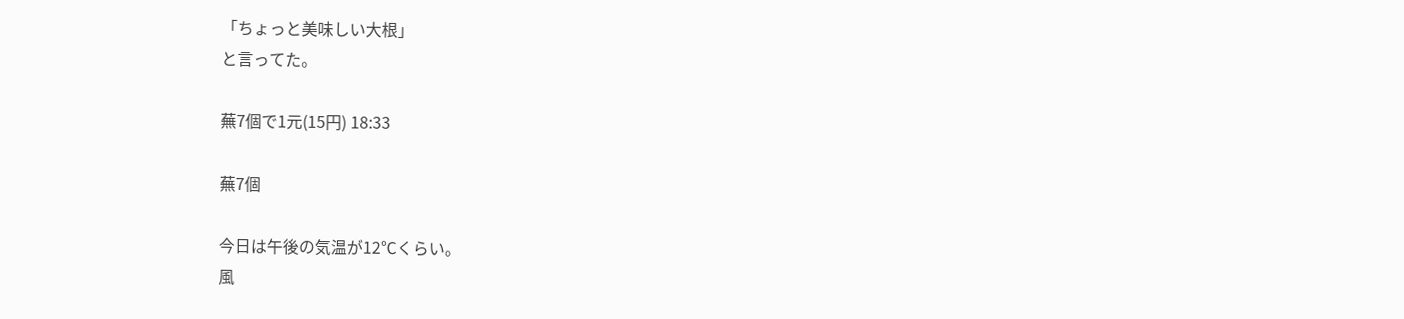「ちょっと美味しい大根」
と言ってた。

蕪7個で1元(15円) 18:33

蕪7個

今日は午後の気温が12℃くらい。
風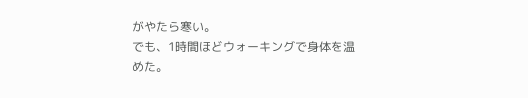がやたら寒い。
でも、1時間ほどウォーキングで身体を温めた。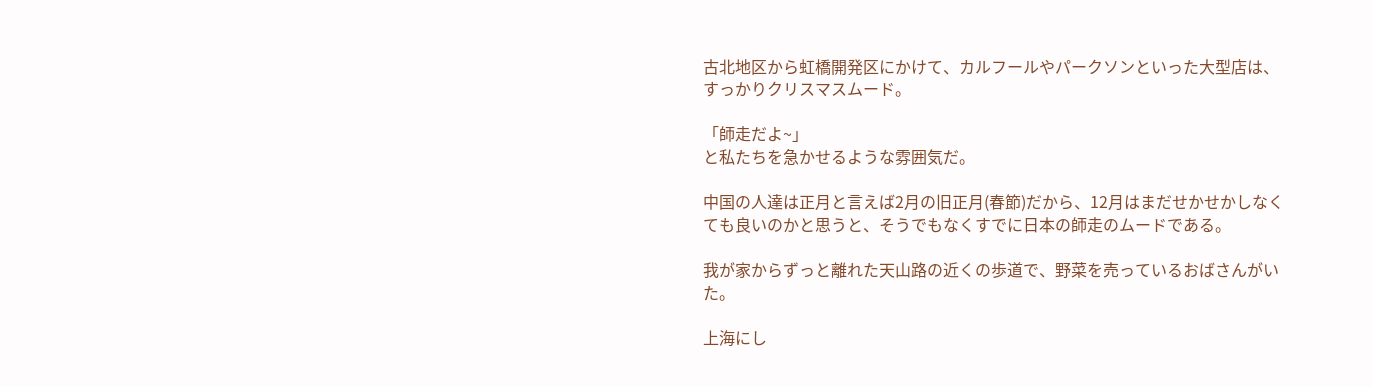古北地区から虹橋開発区にかけて、カルフールやパークソンといった大型店は、すっかりクリスマスムード。

「師走だよ~」
と私たちを急かせるような雰囲気だ。

中国の人達は正月と言えば2月の旧正月(春節)だから、12月はまだせかせかしなくても良いのかと思うと、そうでもなくすでに日本の師走のムードである。

我が家からずっと離れた天山路の近くの歩道で、野菜を売っているおばさんがいた。

上海にし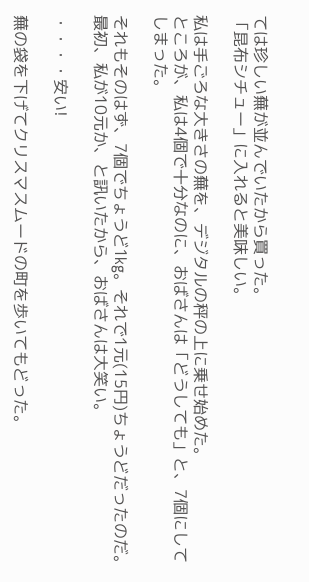ては珍しい蕪が並んでいたから買った。
「昆布シチュー」に入れると美味しい。

私は手ごろな大きさの蕪を、デジタルの秤の上に乗せ始めた。
ところが、私は4個で十分なのに、おばさんは「どうしても」と、7個にしてしまった。

それもそのはず、7個でちょうど1kg。それで1元(15円)ちょうどだったのだ。
最初、私が10元か、と訊いたから、おばさんは大笑い。

・・・・安い!

蕪の袋を下げてクリスマスムードの町を歩いてもどった。